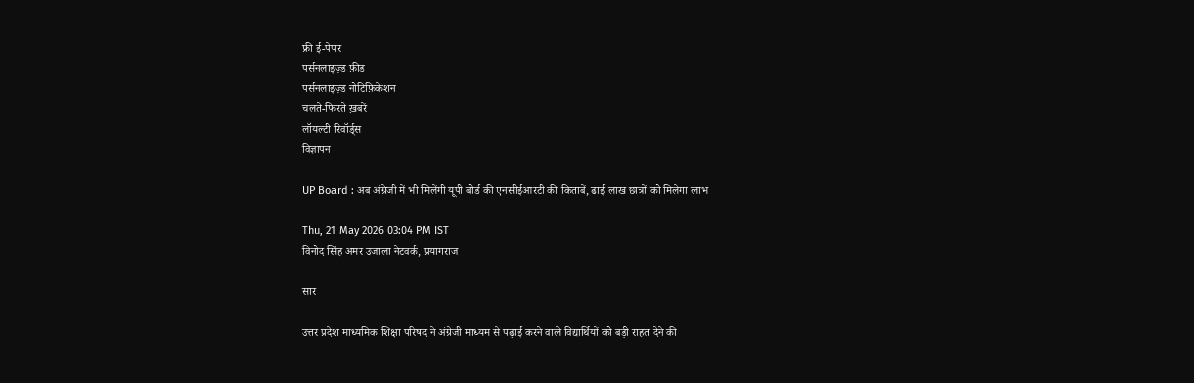फ्री ई-पेपर
पर्सनलाइज़्ड फ़ीड
पर्सनलाइज़्ड नोटिफ़िकेशन
चलते-फिरते ख़बरें
लॉयल्टी रिवॉर्ड्स
विज्ञापन

UP Board : अब अंग्रेजी में भी मिलेंगी यूपी बोर्ड की एनसीईआरटी की किताबें, ढाई लाख छात्रों को मिलेगा लाभ

Thu, 21 May 2026 03:04 PM IST
विनोद सिंह अमर उजाला नेटवर्क, प्रयागराज

सार

उत्तर प्रदेश माध्यमिक शिक्षा परिषद ने अंग्रेजी माध्यम से पढ़ाई करने वाले विद्यार्थियों को बड़ी राहत देने की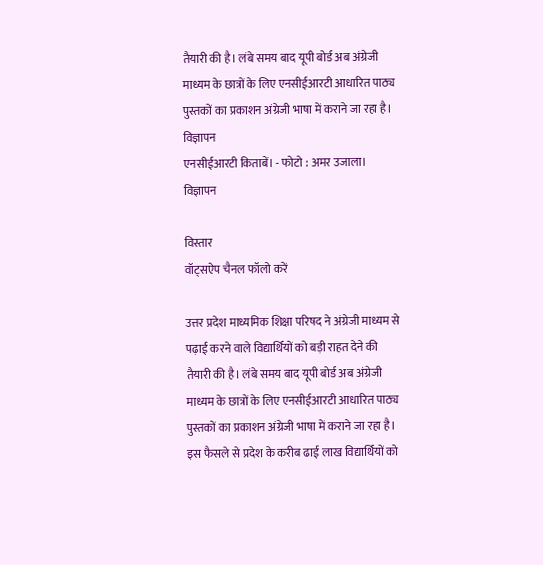तैयारी की है। लंबे समय बाद यूपी बोर्ड अब अंग्रेजी माध्यम के छात्रों के लिए एनसीईआरटी आधारित पाठ्य पुस्तकों का प्रकाशन अंग्रेजी भाषा में कराने जा रहा है।
विज्ञापन
एनसीईआरटी किताबें। - फोटो : अमर उजाला।
विज्ञापन

विस्तार
वॉट्सऐप चैनल फॉलो करें

उत्तर प्रदेश माध्यमिक शिक्षा परिषद ने अंग्रेजी माध्यम से पढ़ाई करने वाले विद्यार्थियों को बड़ी राहत देने की तैयारी की है। लंबे समय बाद यूपी बोर्ड अब अंग्रेजी माध्यम के छात्रों के लिए एनसीईआरटी आधारित पाठ्य पुस्तकों का प्रकाशन अंग्रेजी भाषा में कराने जा रहा है। इस फैसले से प्रदेश के करीब ढाई लाख विद्यार्थियों को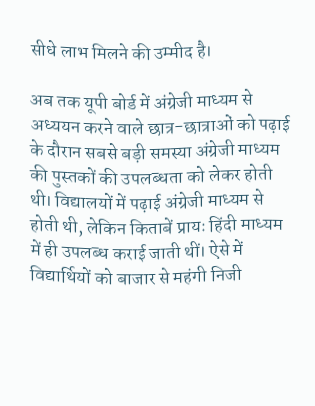सीधे लाभ मिलने की उम्मीद है।

अब तक यूपी बोर्ड में अंग्रेजी माध्यम से अध्ययन करने वाले छात्र-छात्राओं को पढ़ाई के दौरान सबसे बड़ी समस्या अंग्रेजी माध्यम की पुस्तकों की उपलब्धता को लेकर होती थी। विद्यालयों में पढ़ाई अंग्रेजी माध्यम से होती थी, लेकिन किताबें प्रायः हिंदी माध्यम में ही उपलब्ध कराई जाती थीं। ऐसे में विद्यार्थियों को बाजार से महंगी निजी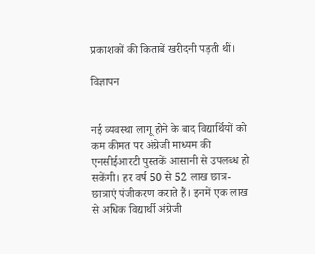प्रकाशकों की किताबें खरीदनी पड़ती थीं।

विज्ञापन


नई व्यवस्था लागू होने के बाद विद्यार्थियों को कम कीमत पर अंग्रेजी माध्यम की एनसीईआरटी पुस्तकें आसानी से उपलब्ध हो सकेंगी। हर वर्ष 50 से 52 लाख छात्र-छात्राएं पंजीकरण कराते हैं। इनमें एक लाख से अधिक विद्यार्थी अंग्रेजी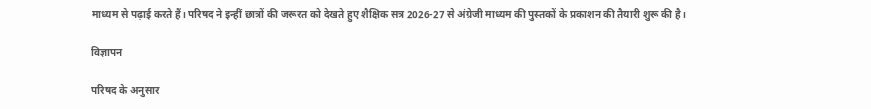माध्यम से पढ़ाई करते हैं। परिषद ने इन्हीं छात्रों की जरूरत को देखते हुए शैक्षिक सत्र 2026-27 से अंग्रेजी माध्यम की पुस्तकों के प्रकाशन की तैयारी शुरू की है।

विज्ञापन

परिषद के अनुसार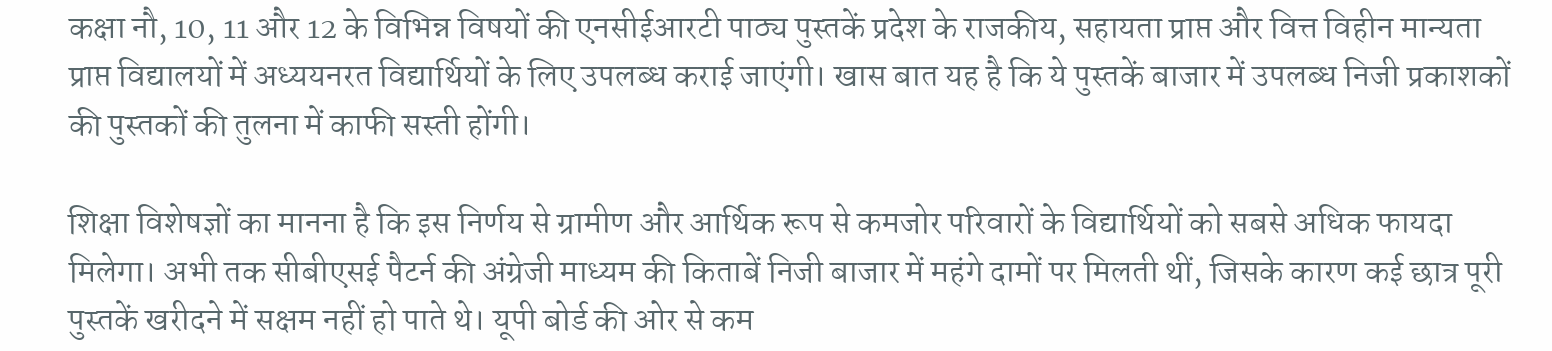कक्षा नौ, 10, 11 और 12 के विभिन्न विषयों की एनसीईआरटी पाठ्य पुस्तकें प्रदेश के राजकीय, सहायता प्राप्त और वित्त विहीन मान्यता प्राप्त विद्यालयों में अध्ययनरत विद्यार्थियों के लिए उपलब्ध कराई जाएंगी। खास बात यह है कि ये पुस्तकें बाजार में उपलब्ध निजी प्रकाशकों की पुस्तकों की तुलना में काफी सस्ती होंगी।

शिक्षा विशेषज्ञों का मानना है कि इस निर्णय से ग्रामीण और आर्थिक रूप से कमजोर परिवारों के विद्यार्थियों को सबसे अधिक फायदा मिलेगा। अभी तक सीबीएसई पैटर्न की अंग्रेजी माध्यम की किताबें निजी बाजार में महंगे दामों पर मिलती थीं, जिसके कारण कई छात्र पूरी पुस्तकें खरीदने में सक्षम नहीं हो पाते थे। यूपी बोर्ड की ओर से कम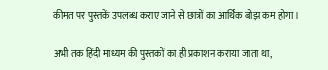कीमत पर पुस्तकें उपलब्ध कराए जाने से छात्रों का आर्थिक बोझ कम होगा।

अभी तक हिंदी माध्यम की पुस्तकों का ही प्रकाशन कराया जाता था,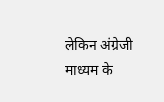लेकिन अंग्रेजी माध्यम के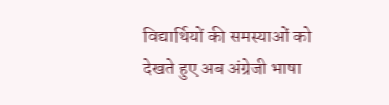विद्यार्थियों की समस्याओं को देखते हुए अब अंग्रेजी भाषा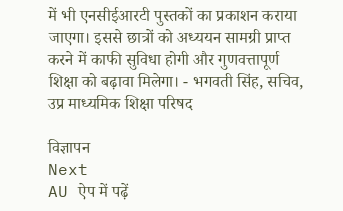में भी एनसीईआरटी पुस्तकों का प्रकाशन कराया जाएगा। इससे छात्रों को अध्ययन सामग्री प्राप्त करने में काफी सुविधा होगी और गुणवत्तापूर्ण शिक्षा को बढ़ावा मिलेगा। - भगवती सिंह, सचिव, उप्र माध्यमिक शिक्षा परिषद

विज्ञापन
Next
AU ऐप में पढ़ें